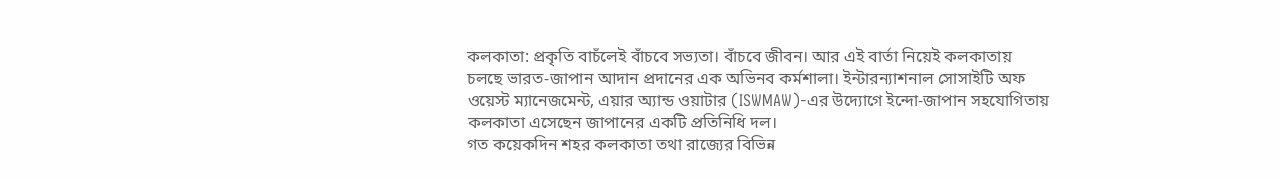কলকাতা: প্রকৃতি বাচঁলেই বাঁচবে সভ্যতা। বাঁচবে জীবন। আর এই বার্তা নিয়েই কলকাতায় চলছে ভারত-জাপান আদান প্রদানের এক অভিনব কর্মশালা। ইন্টারন্যাশনাল সোসাইটি অফ ওয়েস্ট ম্যানেজমেন্ট, এয়ার অ্যান্ড ওয়াটার (ISWMAW)-এর উদ্যোগে ইন্দো-জাপান সহযোগিতায় কলকাতা এসেছেন জাপানের একটি প্রতিনিধি দল।
গত কয়েকদিন শহর কলকাতা তথা রাজ্যের বিভিন্ন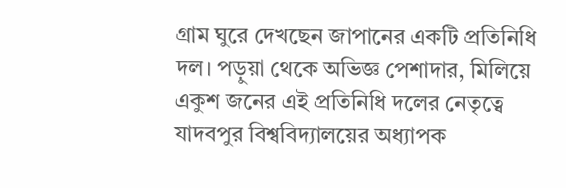গ্রাম ঘুরে দেখছেন জাপানের একটি প্রতিনিধি দল। পড়ুয়া থেকে অভিজ্ঞ পেশাদার, মিলিয়ে একুশ জনের এই প্রতিনিধি দলের নেতৃত্বে যাদবপুর বিশ্ববিদ্যালয়ের অধ্যাপক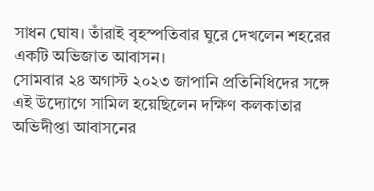সাধন ঘোষ। তাঁরাই বৃহস্পতিবার ঘুরে দেখলেন শহরের একটি অভিজাত আবাসন।
সোমবার ২৪ অগাস্ট ২০২৩ জাপানি প্রতিনিধিদের সঙ্গে এই উদ্যোগে সামিল হয়েছিলেন দক্ষিণ কলকাতার অভিদীপ্তা আবাসনের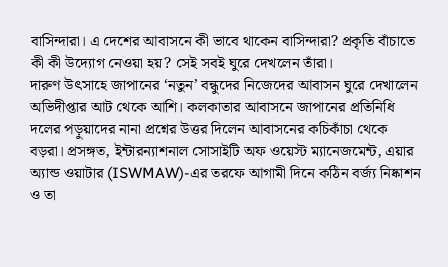বাসিন্দারা। এ দেশের আবাসনে কী ভাবে থাকেন বাসিন্দারা? প্রকৃতি বাঁচাতে কী কী উদ্যোগ নেওয়া হয়? সেই সবই ঘুরে দেখলেন তাঁরা।
দারুণ উৎসাহে জাপানের ‘নতুন’ বন্ধুদের নিজেদের আবাসন ঘুরে দেখালেন অভিদীপ্তার আট থেকে আশি। কলকাতার আবাসনে জাপানের প্রতিনিধি দলের পড়ুয়াদের নানা প্রশ্নের উত্তর দিলেন আবাসনের কচিকাঁচা থেকে বড়রা। প্রসঙ্গত, ইন্টারন্যাশনাল সোসাইটি অফ ওয়েস্ট ম্যানেজমেন্ট, এয়ার অ্যান্ড ওয়াটার (ISWMAW)-এর তরফে আগামী দিনে কঠিন বর্জ্য নিষ্কাশন ও তা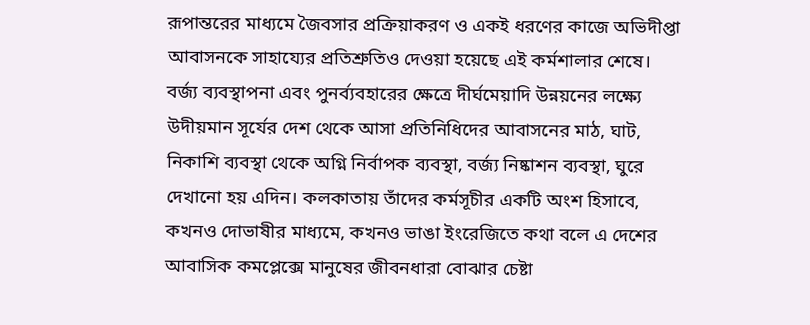রূপান্তরের মাধ্যমে জৈবসার প্রক্রিয়াকরণ ও একই ধরণের কাজে অভিদীপ্তা আবাসনকে সাহায্যের প্রতিশ্রুতিও দেওয়া হয়েছে এই কর্মশালার শেষে।
বর্জ্য ব্যবস্থাপনা এবং পুনর্ব্যবহারের ক্ষেত্রে দীর্ঘমেয়াদি উন্নয়নের লক্ষ্যে উদীয়মান সূর্যের দেশ থেকে আসা প্রতিনিধিদের আবাসনের মাঠ, ঘাট, নিকাশি ব্যবস্থা থেকে অগ্নি নির্বাপক ব্যবস্থা, বর্জ্য নিষ্কাশন ব্যবস্থা, ঘুরে দেখানো হয় এদিন। কলকাতায় তাঁদের কর্মসূচীর একটি অংশ হিসাবে, কখনও দোভাষীর মাধ্যমে, কখনও ভাঙা ইংরেজিতে কথা বলে এ দেশের আবাসিক কমপ্লেক্সে মানুষের জীবনধারা বোঝার চেষ্টা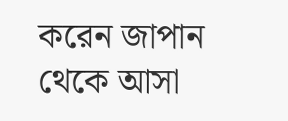করেন জাপান থেকে আসা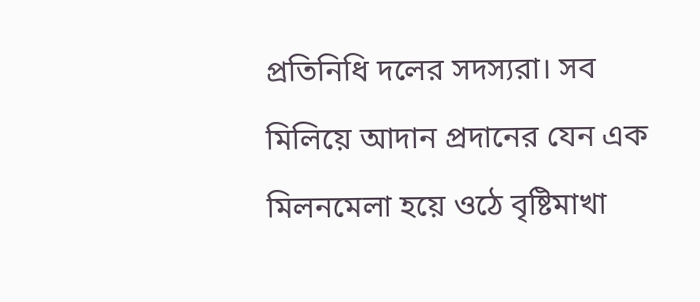প্রতিনিধি দলের সদস্যরা। সব মিলিয়ে আদান প্রদানের যেন এক মিলনমেলা হয়ে ওঠে বৃষ্টিমাখা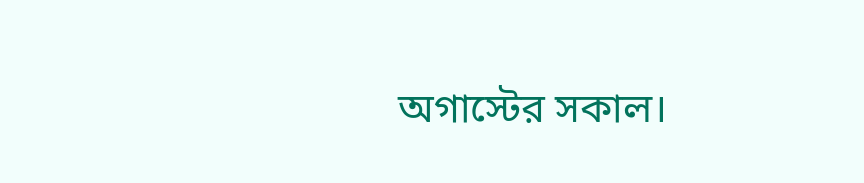অগাস্টের সকাল।